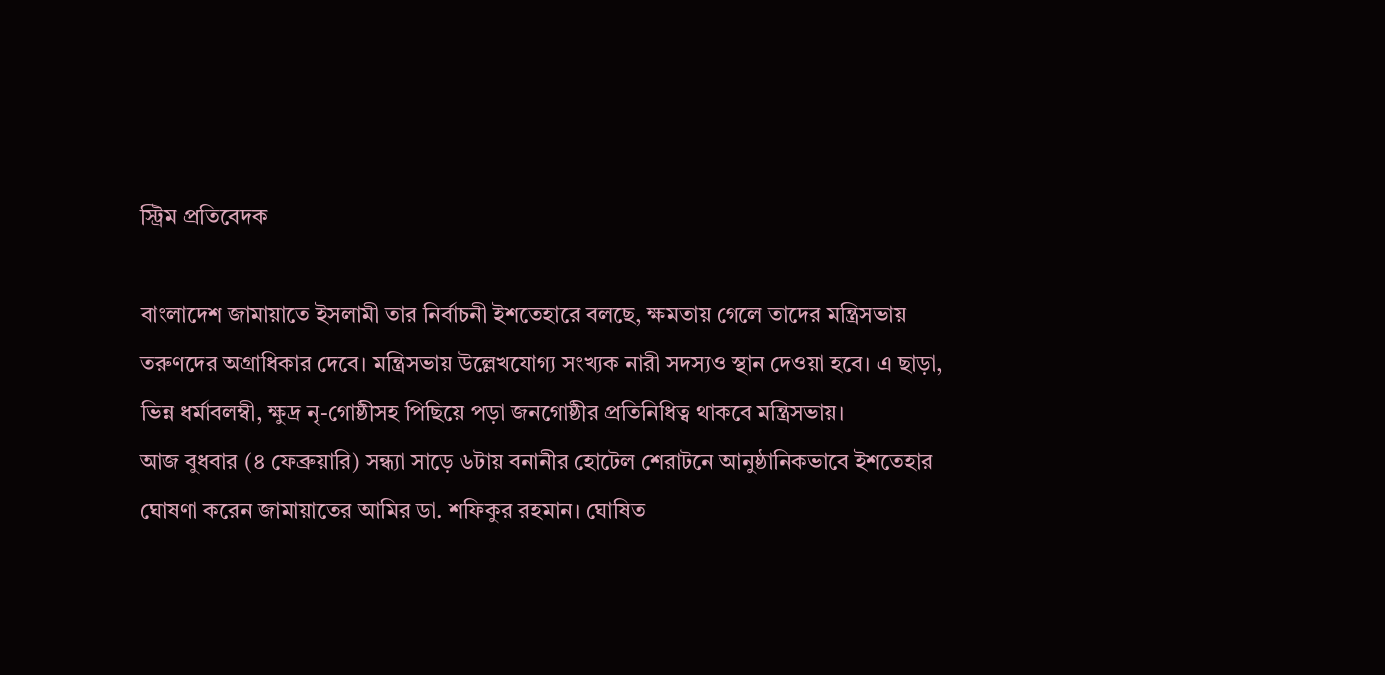স্ট্রিম প্রতিবেদক

বাংলাদেশ জামায়াতে ইসলামী তার নির্বাচনী ইশতেহারে বলছে, ক্ষমতায় গেলে তাদের মন্ত্রিসভায় তরুণদের অগ্রাধিকার দেবে। মন্ত্রিসভায় উল্লেখযোগ্য সংখ্যক নারী সদস্যও স্থান দেওয়া হবে। এ ছাড়া, ভিন্ন ধর্মাবলম্বী, ক্ষুদ্র নৃ-গোষ্ঠীসহ পিছিয়ে পড়া জনগোষ্ঠীর প্রতিনিধিত্ব থাকবে মন্ত্রিসভায়।
আজ বুধবার (৪ ফেব্রুয়ারি) সন্ধ্যা সাড়ে ৬টায় বনানীর হোটেল শেরাটনে আনুষ্ঠানিকভাবে ইশতেহার ঘোষণা করেন জামায়াতের আমির ডা. শফিকুর রহমান। ঘোষিত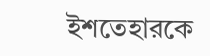ইশতেহারকে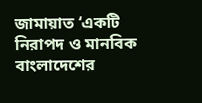জামায়াত ‘একটি নিরাপদ ও মানবিক বাংলাদেশের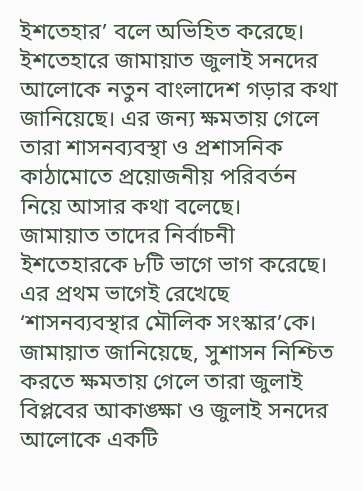ইশতেহার’ বলে অভিহিত করেছে।
ইশতেহারে জামায়াত জুলাই সনদের আলোকে নতুন বাংলাদেশ গড়ার কথা জানিয়েছে। এর জন্য ক্ষমতায় গেলে তারা শাসনব্যবস্থা ও প্রশাসনিক কাঠামোতে প্রয়োজনীয় পরিবর্তন নিয়ে আসার কথা বলেছে।
জামায়াত তাদের নির্বাচনী ইশতেহারকে ৮টি ভাগে ভাগ করেছে। এর প্রথম ভাগেই রেখেছে ‘শাসনব্যবস্থার মৌলিক সংস্কার’কে। জামায়াত জানিয়েছে, সুশাসন নিশ্চিত করতে ক্ষমতায় গেলে তারা জুলাই বিপ্লবের আকাঙ্ক্ষা ও জুলাই সনদের আলোকে একটি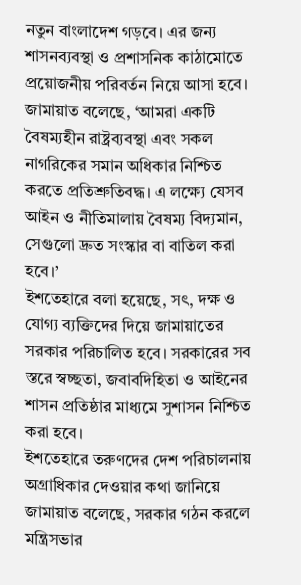নতুন বাংলাদেশ গড়বে। এর জন্য শাসনব্যবস্থা ও প্রশাসনিক কাঠামোতে প্রয়োজনীয় পরিবর্তন নিয়ে আসা হবে।
জামায়াত বলেছে, ‘আমরা একটি বৈষম্যহীন রাষ্ট্রব্যবস্থা এবং সকল নাগরিকের সমান অধিকার নিশ্চিত করতে প্রতিশ্রুতিবদ্ধ। এ লক্ষ্যে যেসব আইন ও নীতিমালায় বৈষম্য বিদ্যমান, সেগুলো দ্রুত সংস্কার বা বাতিল করা হবে।’
ইশতেহারে বলা হয়েছে, সৎ, দক্ষ ও যোগ্য ব্যক্তিদের দিয়ে জামায়াতের সরকার পরিচালিত হবে। সরকারের সব স্তরে স্বচ্ছতা, জবাবদিহিতা ও আইনের শাসন প্রতিষ্ঠার মাধ্যমে সুশাসন নিশ্চিত করা হবে।
ইশতেহারে তরুণদের দেশ পরিচালনায় অগ্রাধিকার দেওয়ার কথা জানিয়ে জামায়াত বলেছে, সরকার গঠন করলে মন্ত্রিসভার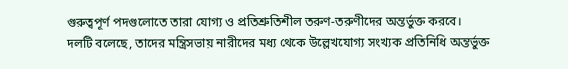গুরুত্বপূর্ণ পদগুলোতে তারা যোগ্য ও প্রতিশ্রুতিশীল তরুণ-তরুণীদের অন্তর্ভুক্ত করবে।
দলটি বলেছে, তাদের মন্ত্রিসভায় নারীদের মধ্য থেকে উল্লেখযোগ্য সংখ্যক প্রতিনিধি অন্তর্ভুক্ত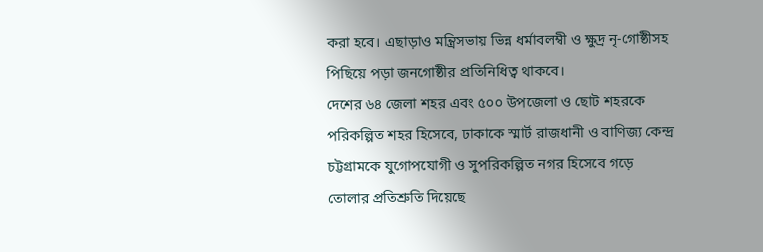করা হবে। এছাড়াও মন্ত্রিসভায় ভিন্ন ধর্মাবলম্বী ও ক্ষুদ্র নৃ-গোষ্ঠীসহ পিছিয়ে পড়া জনগোষ্ঠীর প্রতিনিধিত্ব থাকবে।
দেশের ৬৪ জেলা শহর এবং ৫০০ উপজেলা ও ছোট শহরকে পরিকল্পিত শহর হিসেবে, ঢাকাকে স্মার্ট রাজধানী ও বাণিজ্য কেন্দ্র চট্টগ্রামকে যুগোপযোগী ও সুপরিকল্পিত নগর হিসেবে গড়ে তোলার প্রতিশ্রুতি দিয়েছে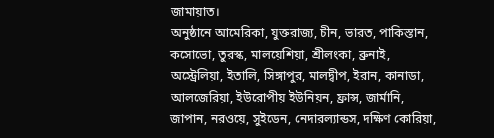জামায়াত।
অনুষ্ঠানে আমেরিকা, যুক্তরাজ্য, চীন, ভারত, পাকিস্তান, কসোভো, তুরস্ক, মালয়েশিয়া, শ্রীলংকা, ব্রুনাই, অস্ট্রেলিয়া, ইতালি, সিঙ্গাপুর, মালদ্বীপ, ইরান, কানাডা, আলজেরিয়া, ইউরোপীয় ইউনিয়ন, ফ্রান্স, জার্মানি, জাপান, নরওয়ে, সুইডেন, নেদারল্যান্ডস, দক্ষিণ কোরিয়া,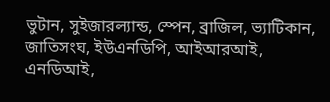ভুটান, সুইজারল্যান্ড, স্পেন, ব্রাজিল, ভ্যাটিকান, জাতিসংঘ, ইউএনডিপি, আইআরআই, এনডিআই,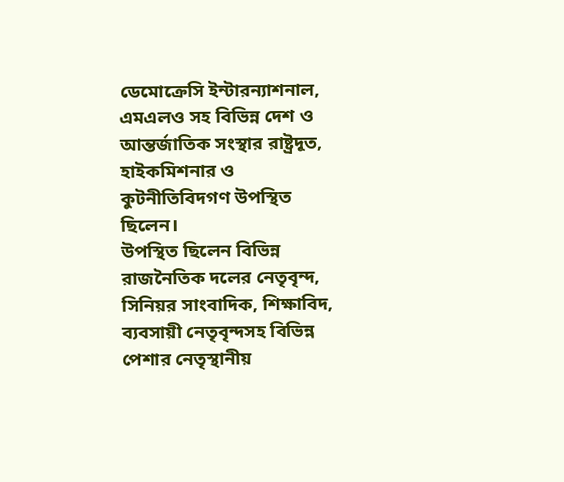ডেমোক্রেসি ইন্টারন্যাশনাল, এমএলও সহ বিভিন্ন দেশ ও আন্তর্জাতিক সংস্থার রাষ্ট্রদূত, হাইকমিশনার ও কুটনীতিবিদগণ উপস্থিত ছিলেন।
উপস্থিত ছিলেন বিভিন্ন রাজনৈতিক দলের নেতৃবৃন্দ, সিনিয়র সাংবাদিক, শিক্ষাবিদ, ব্যবসায়ী নেতৃবৃন্দসহ বিভিন্ন পেশার নেতৃস্থানীয়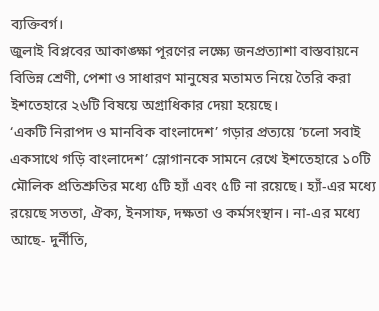ব্যক্তিবর্গ।
জুলাই বিপ্লবের আকাঙ্ক্ষা পূরণের লক্ষ্যে জনপ্রত্যাশা বাস্তবায়নে বিভিন্ন শ্রেণী, পেশা ও সাধারণ মানুষের মতামত নিয়ে তৈরি করা ইশতেহারে ২৬টি বিষয়ে অগ্রাধিকার দেয়া হয়েছে।
‘একটি নিরাপদ ও মানবিক বাংলাদেশ’ গড়ার প্রত্যয়ে ‘চলো সবাই একসাথে গড়ি বাংলাদেশ’ স্লোগানকে সামনে রেখে ইশতেহারে ১০টি মৌলিক প্রতিশ্রুতির মধ্যে ৫টি হ্যাঁ এবং ৫টি না রয়েছে। হ্যাঁ-এর মধ্যে রয়েছে সততা, ঐক্য, ইনসাফ, দক্ষতা ও কর্মসংস্থান। না-এর মধ্যে আছে- দুর্নীতি,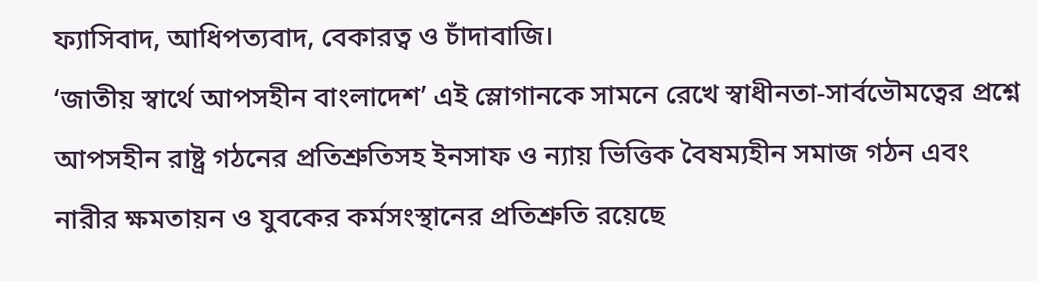ফ্যাসিবাদ, আধিপত্যবাদ, বেকারত্ব ও চাঁদাবাজি।
‘জাতীয় স্বার্থে আপসহীন বাংলাদেশ’ এই স্লোগানকে সামনে রেখে স্বাধীনতা-সার্বভৌমত্বের প্রশ্নে আপসহীন রাষ্ট্র গঠনের প্রতিশ্রুতিসহ ইনসাফ ও ন্যায় ভিত্তিক বৈষম্যহীন সমাজ গঠন এবং নারীর ক্ষমতায়ন ও যুবকের কর্মসংস্থানের প্রতিশ্রুতি রয়েছে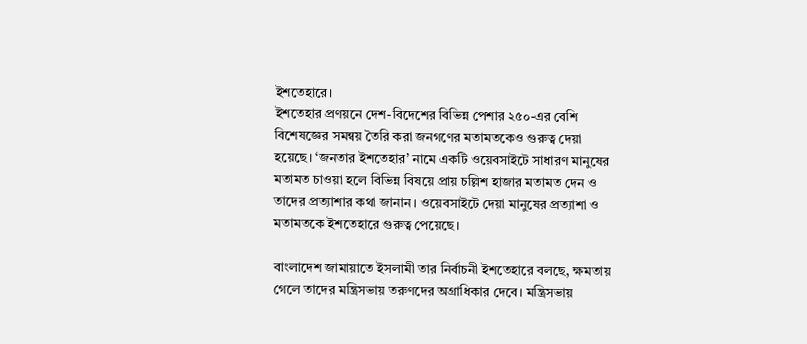ইশতেহারে।
ইশতেহার প্রণয়নে দেশ-বিদেশের বিভিন্ন পেশার ২৫০-এর বেশি বিশেষজ্ঞের সমন্বয় তৈরি করা জনগণের মতামতকেও গুরুত্ব দেয়া হয়েছে। ‘জনতার ইশতেহার’ নামে একটি ওয়েবসাইটে সাধারণ মানুষের মতামত চাওয়া হলে বিভিন্ন বিষয়ে প্রায় চল্লিশ হাজার মতামত দেন ও তাদের প্রত্যাশার কথা জানান। ওয়েবসাইটে দেয়া মানুষের প্রত্যাশা ও মতামতকে ইশতেহারে গুরুত্ব পেয়েছে।

বাংলাদেশ জামায়াতে ইসলামী তার নির্বাচনী ইশতেহারে বলছে, ক্ষমতায় গেলে তাদের মন্ত্রিসভায় তরুণদের অগ্রাধিকার দেবে। মন্ত্রিসভায়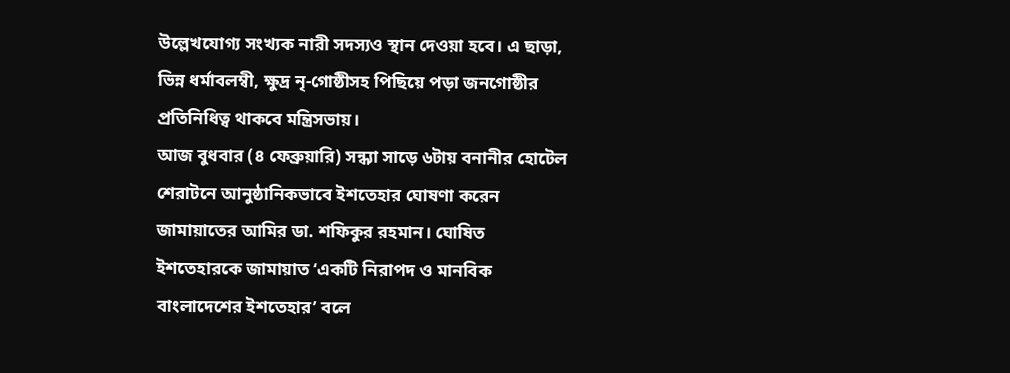উল্লেখযোগ্য সংখ্যক নারী সদস্যও স্থান দেওয়া হবে। এ ছাড়া, ভিন্ন ধর্মাবলম্বী, ক্ষুদ্র নৃ-গোষ্ঠীসহ পিছিয়ে পড়া জনগোষ্ঠীর প্রতিনিধিত্ব থাকবে মন্ত্রিসভায়।
আজ বুধবার (৪ ফেব্রুয়ারি) সন্ধ্যা সাড়ে ৬টায় বনানীর হোটেল শেরাটনে আনুষ্ঠানিকভাবে ইশতেহার ঘোষণা করেন জামায়াতের আমির ডা. শফিকুর রহমান। ঘোষিত ইশতেহারকে জামায়াত ‘একটি নিরাপদ ও মানবিক বাংলাদেশের ইশতেহার’ বলে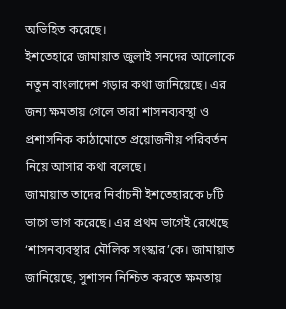অভিহিত করেছে।
ইশতেহারে জামায়াত জুলাই সনদের আলোকে নতুন বাংলাদেশ গড়ার কথা জানিয়েছে। এর জন্য ক্ষমতায় গেলে তারা শাসনব্যবস্থা ও প্রশাসনিক কাঠামোতে প্রয়োজনীয় পরিবর্তন নিয়ে আসার কথা বলেছে।
জামায়াত তাদের নির্বাচনী ইশতেহারকে ৮টি ভাগে ভাগ করেছে। এর প্রথম ভাগেই রেখেছে ‘শাসনব্যবস্থার মৌলিক সংস্কার’কে। জামায়াত জানিয়েছে, সুশাসন নিশ্চিত করতে ক্ষমতায়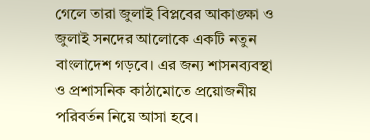গেলে তারা জুলাই বিপ্লবের আকাঙ্ক্ষা ও জুলাই সনদের আলোকে একটি নতুন বাংলাদেশ গড়বে। এর জন্য শাসনব্যবস্থা ও প্রশাসনিক কাঠামোতে প্রয়োজনীয় পরিবর্তন নিয়ে আসা হবে।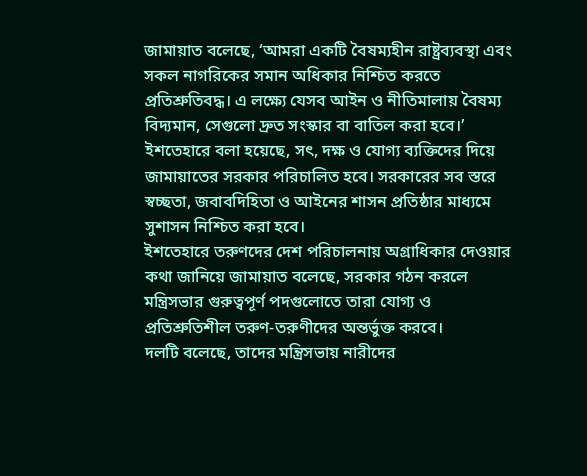জামায়াত বলেছে, ‘আমরা একটি বৈষম্যহীন রাষ্ট্রব্যবস্থা এবং সকল নাগরিকের সমান অধিকার নিশ্চিত করতে প্রতিশ্রুতিবদ্ধ। এ লক্ষ্যে যেসব আইন ও নীতিমালায় বৈষম্য বিদ্যমান, সেগুলো দ্রুত সংস্কার বা বাতিল করা হবে।’
ইশতেহারে বলা হয়েছে, সৎ, দক্ষ ও যোগ্য ব্যক্তিদের দিয়ে জামায়াতের সরকার পরিচালিত হবে। সরকারের সব স্তরে স্বচ্ছতা, জবাবদিহিতা ও আইনের শাসন প্রতিষ্ঠার মাধ্যমে সুশাসন নিশ্চিত করা হবে।
ইশতেহারে তরুণদের দেশ পরিচালনায় অগ্রাধিকার দেওয়ার কথা জানিয়ে জামায়াত বলেছে, সরকার গঠন করলে মন্ত্রিসভার গুরুত্বপূর্ণ পদগুলোতে তারা যোগ্য ও প্রতিশ্রুতিশীল তরুণ-তরুণীদের অন্তর্ভুক্ত করবে।
দলটি বলেছে, তাদের মন্ত্রিসভায় নারীদের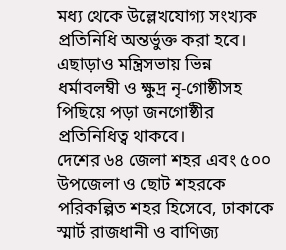মধ্য থেকে উল্লেখযোগ্য সংখ্যক প্রতিনিধি অন্তর্ভুক্ত করা হবে। এছাড়াও মন্ত্রিসভায় ভিন্ন ধর্মাবলম্বী ও ক্ষুদ্র নৃ-গোষ্ঠীসহ পিছিয়ে পড়া জনগোষ্ঠীর প্রতিনিধিত্ব থাকবে।
দেশের ৬৪ জেলা শহর এবং ৫০০ উপজেলা ও ছোট শহরকে পরিকল্পিত শহর হিসেবে, ঢাকাকে স্মার্ট রাজধানী ও বাণিজ্য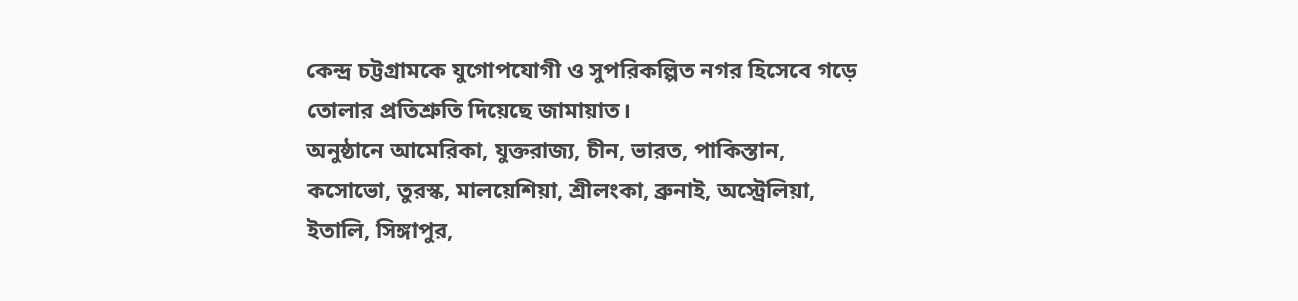কেন্দ্র চট্টগ্রামকে যুগোপযোগী ও সুপরিকল্পিত নগর হিসেবে গড়ে তোলার প্রতিশ্রুতি দিয়েছে জামায়াত।
অনুষ্ঠানে আমেরিকা, যুক্তরাজ্য, চীন, ভারত, পাকিস্তান, কসোভো, তুরস্ক, মালয়েশিয়া, শ্রীলংকা, ব্রুনাই, অস্ট্রেলিয়া, ইতালি, সিঙ্গাপুর,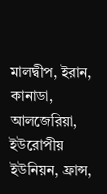মালদ্বীপ, ইরান, কানাডা, আলজেরিয়া, ইউরোপীয় ইউনিয়ন, ফ্রান্স,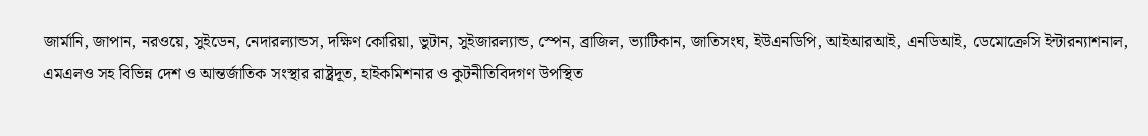জার্মানি, জাপান, নরওয়ে, সুইডেন, নেদারল্যান্ডস, দক্ষিণ কোরিয়া, ভুটান, সুইজারল্যান্ড, স্পেন, ব্রাজিল, ভ্যাটিকান, জাতিসংঘ, ইউএনডিপি, আইআরআই, এনডিআই, ডেমোক্রেসি ইন্টারন্যাশনাল, এমএলও সহ বিভিন্ন দেশ ও আন্তর্জাতিক সংস্থার রাষ্ট্রদূত, হাইকমিশনার ও কুটনীতিবিদগণ উপস্থিত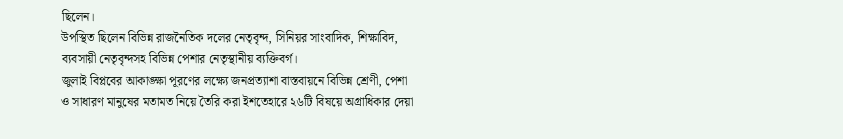ছিলেন।
উপস্থিত ছিলেন বিভিন্ন রাজনৈতিক দলের নেতৃবৃন্দ, সিনিয়র সাংবাদিক, শিক্ষাবিদ, ব্যবসায়ী নেতৃবৃন্দসহ বিভিন্ন পেশার নেতৃস্থানীয় ব্যক্তিবর্গ।
জুলাই বিপ্লবের আকাঙ্ক্ষা পূরণের লক্ষ্যে জনপ্রত্যাশা বাস্তবায়নে বিভিন্ন শ্রেণী, পেশা ও সাধারণ মানুষের মতামত নিয়ে তৈরি করা ইশতেহারে ২৬টি বিষয়ে অগ্রাধিকার দেয়া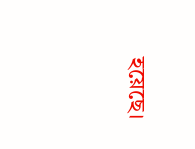হয়েছে।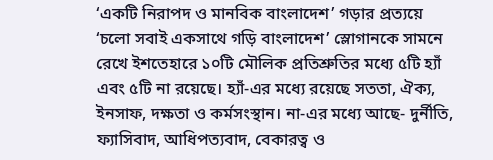‘একটি নিরাপদ ও মানবিক বাংলাদেশ’ গড়ার প্রত্যয়ে ‘চলো সবাই একসাথে গড়ি বাংলাদেশ’ স্লোগানকে সামনে রেখে ইশতেহারে ১০টি মৌলিক প্রতিশ্রুতির মধ্যে ৫টি হ্যাঁ এবং ৫টি না রয়েছে। হ্যাঁ-এর মধ্যে রয়েছে সততা, ঐক্য, ইনসাফ, দক্ষতা ও কর্মসংস্থান। না-এর মধ্যে আছে- দুর্নীতি, ফ্যাসিবাদ, আধিপত্যবাদ, বেকারত্ব ও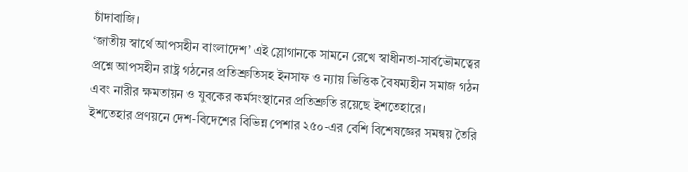চাঁদাবাজি।
‘জাতীয় স্বার্থে আপসহীন বাংলাদেশ’ এই স্লোগানকে সামনে রেখে স্বাধীনতা-সার্বভৌমত্বের প্রশ্নে আপসহীন রাষ্ট্র গঠনের প্রতিশ্রুতিসহ ইনসাফ ও ন্যায় ভিত্তিক বৈষম্যহীন সমাজ গঠন এবং নারীর ক্ষমতায়ন ও যুবকের কর্মসংস্থানের প্রতিশ্রুতি রয়েছে ইশতেহারে।
ইশতেহার প্রণয়নে দেশ-বিদেশের বিভিন্ন পেশার ২৫০-এর বেশি বিশেষজ্ঞের সমন্বয় তৈরি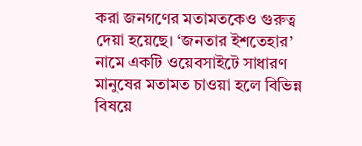করা জনগণের মতামতকেও গুরুত্ব দেয়া হয়েছে। ‘জনতার ইশতেহার’ নামে একটি ওয়েবসাইটে সাধারণ মানুষের মতামত চাওয়া হলে বিভিন্ন বিষয়ে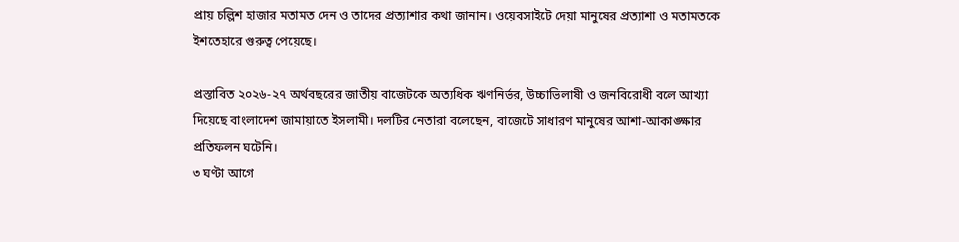প্রায় চল্লিশ হাজার মতামত দেন ও তাদের প্রত্যাশার কথা জানান। ওয়েবসাইটে দেয়া মানুষের প্রত্যাশা ও মতামতকে ইশতেহারে গুরুত্ব পেয়েছে।

প্রস্তাবিত ২০২৬-২৭ অর্থবছরের জাতীয় বাজেটকে অত্যধিক ঋণনির্ভর, উচ্চাভিলাষী ও জনবিরোধী বলে আখ্যা দিয়েছে বাংলাদেশ জামায়াতে ইসলামী। দলটির নেতারা বলেছেন, বাজেটে সাধারণ মানুষের আশা-আকাঙ্ক্ষার প্রতিফলন ঘটেনি।
৩ ঘণ্টা আগে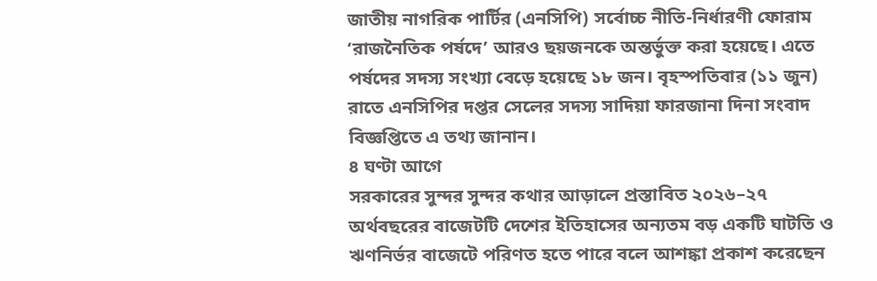জাতীয় নাগরিক পার্টির (এনসিপি) সর্বোচ্চ নীতি-নির্ধারণী ফোরাম ‘রাজনৈতিক পর্ষদে’ আরও ছয়জনকে অন্তর্ভুক্ত করা হয়েছে। এতে পর্ষদের সদস্য সংখ্যা বেড়ে হয়েছে ১৮ জন। বৃহস্পতিবার (১১ জুন) রাতে এনসিপির দপ্তর সেলের সদস্য সাদিয়া ফারজানা দিনা সংবাদ বিজ্ঞপ্তিতে এ তথ্য জানান।
৪ ঘণ্টা আগে
সরকারের সুন্দর সুন্দর কথার আড়ালে প্রস্তাবিত ২০২৬–২৭ অর্থবছরের বাজেটটি দেশের ইতিহাসের অন্যতম বড় একটি ঘাটতি ও ঋণনির্ভর বাজেটে পরিণত হতে পারে বলে আশঙ্কা প্রকাশ করেছেন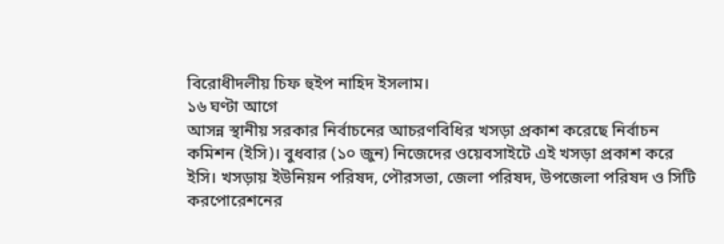বিরোধীদলীয় চিফ হুইপ নাহিদ ইসলাম।
১৬ ঘণ্টা আগে
আসন্ন স্থানীয় সরকার নির্বাচনের আচরণবিধির খসড়া প্রকাশ করেছে নির্বাচন কমিশন (ইসি)। বুধবার (১০ জুন) নিজেদের ওয়েবসাইটে এই খসড়া প্রকাশ করে ইসি। খসড়ায় ইউনিয়ন পরিষদ, পৌরসভা, জেলা পরিষদ, উপজেলা পরিষদ ও সিটি করপোরেশনের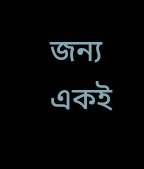জন্য একই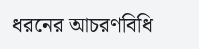ধরনের আচরণবিধি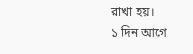রাখা হয়।
১ দিন আগে